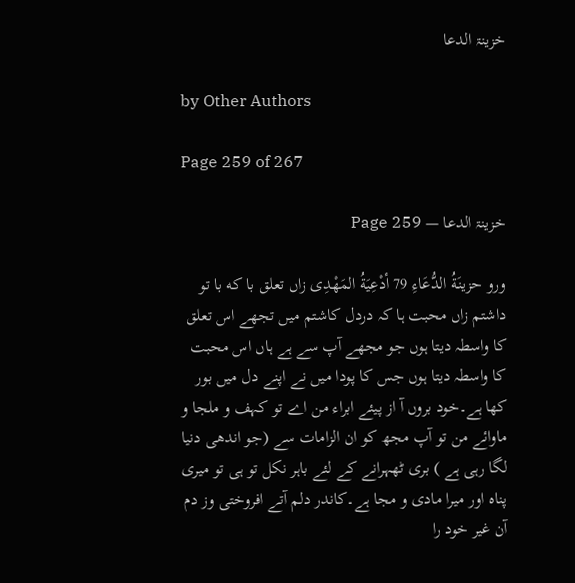خزینۃ الدعا

by Other Authors

Page 259 of 267

خزینۃ الدعا — Page 259

ورو حزينَةُ الدُّعَاءِ 79 أدْعِيَةُ المَهْدِى زاں تعلق با که با تو داشتم زاں محبت ہا کہ دردل کاشتم میں تجھے اس تعلق کا واسطہ دیتا ہوں جو مجھے آپ سے ہے ہاں اس محبت کا واسطہ دیتا ہوں جس کا پودا میں نے اپنے دل میں بور کھا ہے۔خود بروں آ از پیئے ابراء من اے تو کہف و ملجا و ماوائے من تو آپ مجھ کو ان الزامات سے (جو اندھی دنیا لگا رہی ہے ) بری ٹھہرانے کے لئے باہر نکل تو ہی تو میری پناہ اور میرا مادی و مجا ہے۔کاندر دلم آتے افروختی وز دم آن غیر خود را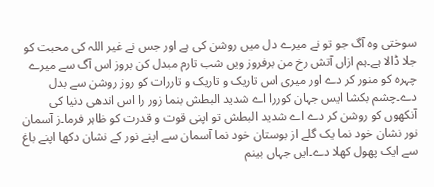سوختی وہ آگ جو تو نے میرے دل میں روشن کی ہے اور جس نے غیر اللہ کی محبت کو جلا ڈالا ہے۔ہم ازاں آتش رخ من برفروز ویں شب تارم مبدل کن بروز اس آگ سے میرے چہرہ کو منور کر دے اور میری اس تاریک و تاریک و تاررات کو روز روشن سے بدل دے۔چشم بکشا ایس جہان کوررا اے شدید البطش بنما زور را اس اندھی دنیا کی آنکھوں کو روشن کر دے اے شدید البطش تو اپنی قوت و قدرت کو ظاہر فرما۔ز آسمان نور نشان خود نما یک گلے از بوستان خود نما آسمان سے اپنے نور کے نشان دکھا اپنے باغ سے ایک پھول کھلا دے۔ایں جہاں بینم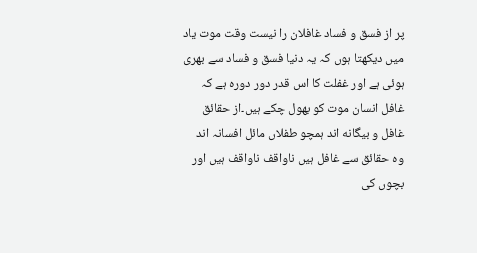پر از فسق و فساد غافلان را نیست وقت موت یاد میں دیکھتا ہوں کہ یہ دنیا فسق و فساد سے بھری ہوئی ہے اور غفلت کا اس قدر دور دورہ ہے کہ غافل انسان موت کو بھول چکے ہیں۔از حقائق غافل و بیگانه اند ہمچو طفلاں مائل افسانہ اند وہ حقائق سے غافل ہیں ناواقف ناواقف ہیں اور بچوں کی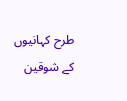طرح کہانیوں کے شوقین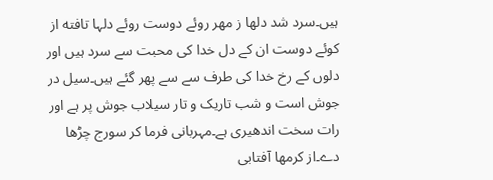ہیں۔سرد شد دلها ز مهر روئے دوست روئے دلہا تافته از کوئے دوست ان کے دل خدا کی محبت سے سرد ہیں اور دلوں کے رخ خدا کی طرف سے سے پھر گئے ہیں۔سیل در جوش است و شب تاریک و تار سیلاب جوش پر ہے اور رات سخت اندھیری ہے۔مہربانی فرما کر سورج چڑھا دے۔از کرمها آفتابی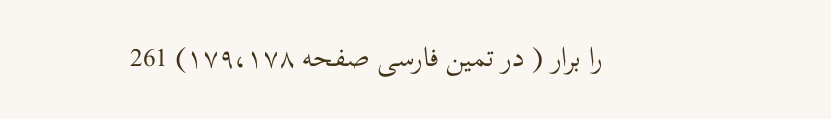را برار ( در تمین فارسی صفحه ۱۷۹،۱۷۸) 261